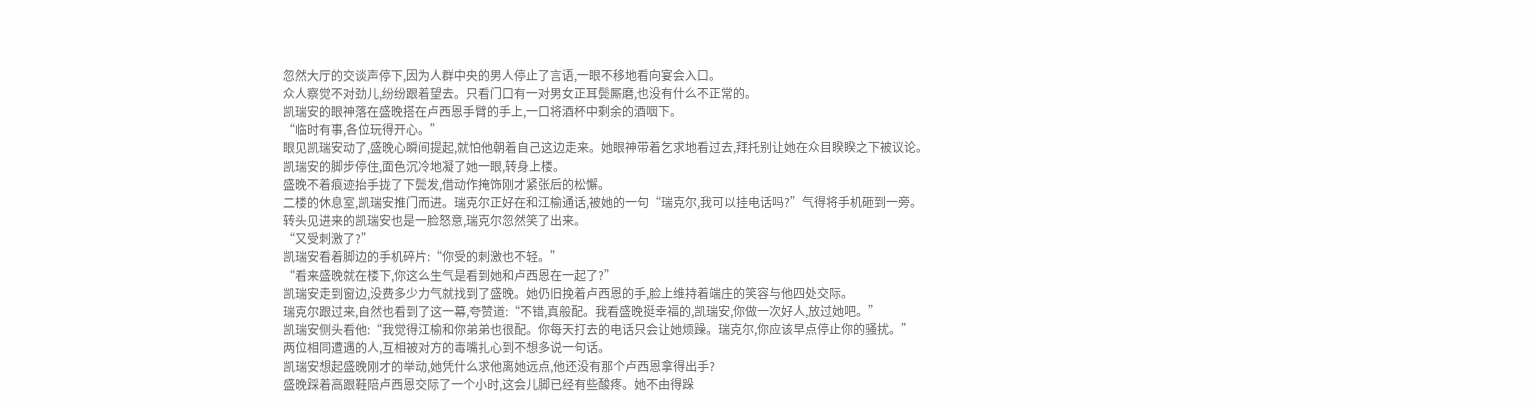忽然大厅的交谈声停下,因为人群中央的男人停止了言语,一眼不移地看向宴会入口。
众人察觉不对劲儿,纷纷跟着望去。只看门口有一对男女正耳鬓厮磨,也没有什么不正常的。
凯瑞安的眼神落在盛晚搭在卢西恩手臂的手上,一口将酒杯中剩余的酒咽下。
“临时有事,各位玩得开心。”
眼见凯瑞安动了,盛晚心瞬间提起,就怕他朝着自己这边走来。她眼神带着乞求地看过去,拜托别让她在众目睽睽之下被议论。
凯瑞安的脚步停住,面色沉冷地凝了她一眼,转身上楼。
盛晚不着痕迹抬手拢了下鬓发,借动作掩饰刚才紧张后的松懈。
二楼的休息室,凯瑞安推门而进。瑞克尔正好在和江榆通话,被她的一句“瑞克尔,我可以挂电话吗?”气得将手机砸到一旁。
转头见进来的凯瑞安也是一脸怒意,瑞克尔忽然笑了出来。
“又受刺激了?”
凯瑞安看着脚边的手机碎片:“你受的刺激也不轻。”
“看来盛晚就在楼下,你这么生气是看到她和卢西恩在一起了?”
凯瑞安走到窗边,没费多少力气就找到了盛晚。她仍旧挽着卢西恩的手,脸上维持着端庄的笑容与他四处交际。
瑞克尔跟过来,自然也看到了这一幕,夸赞道:“不错,真般配。我看盛晚挺幸福的,凯瑞安,你做一次好人,放过她吧。”
凯瑞安侧头看他:“我觉得江榆和你弟弟也很配。你每天打去的电话只会让她烦躁。瑞克尔,你应该早点停止你的骚扰。”
两位相同遭遇的人,互相被对方的毒嘴扎心到不想多说一句话。
凯瑞安想起盛晚刚才的举动,她凭什么求他离她远点,他还没有那个卢西恩拿得出手?
盛晚踩着高跟鞋陪卢西恩交际了一个小时,这会儿脚已经有些酸疼。她不由得跺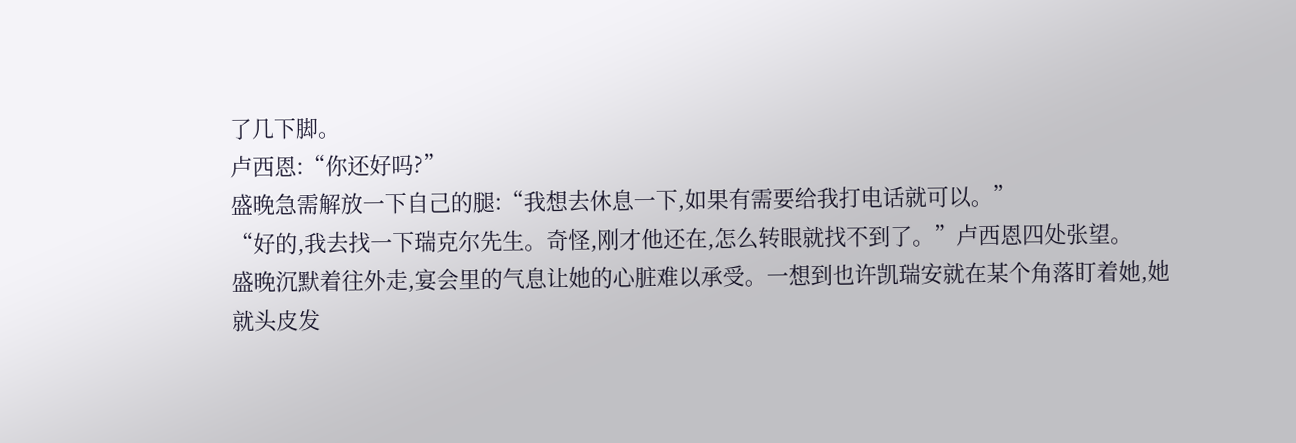了几下脚。
卢西恩:“你还好吗?”
盛晚急需解放一下自己的腿:“我想去休息一下,如果有需要给我打电话就可以。”
“好的,我去找一下瑞克尔先生。奇怪,刚才他还在,怎么转眼就找不到了。”卢西恩四处张望。
盛晚沉默着往外走,宴会里的气息让她的心脏难以承受。一想到也许凯瑞安就在某个角落盯着她,她就头皮发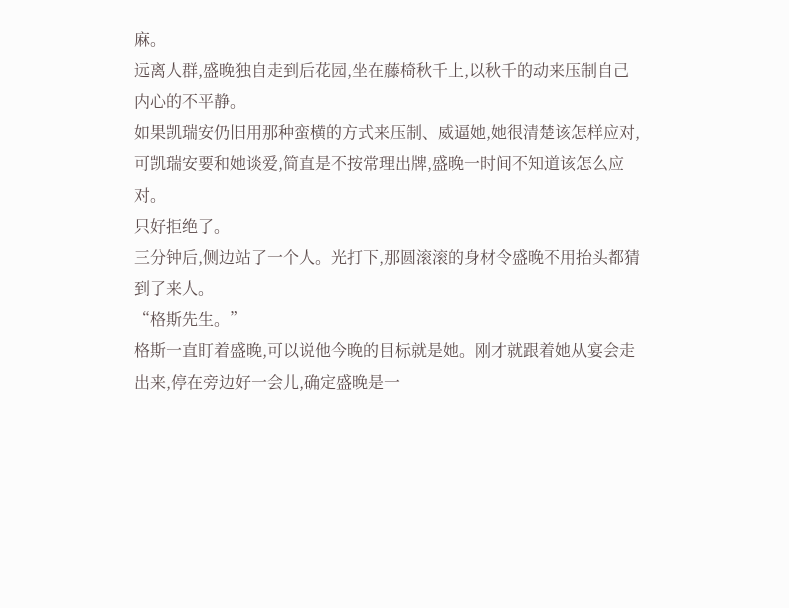麻。
远离人群,盛晚独自走到后花园,坐在藤椅秋千上,以秋千的动来压制自己内心的不平静。
如果凯瑞安仍旧用那种蛮横的方式来压制、威逼她,她很清楚该怎样应对,可凯瑞安要和她谈爱,简直是不按常理出牌,盛晚一时间不知道该怎么应对。
只好拒绝了。
三分钟后,侧边站了一个人。光打下,那圆滚滚的身材令盛晚不用抬头都猜到了来人。
“格斯先生。”
格斯一直盯着盛晚,可以说他今晚的目标就是她。刚才就跟着她从宴会走出来,停在旁边好一会儿,确定盛晚是一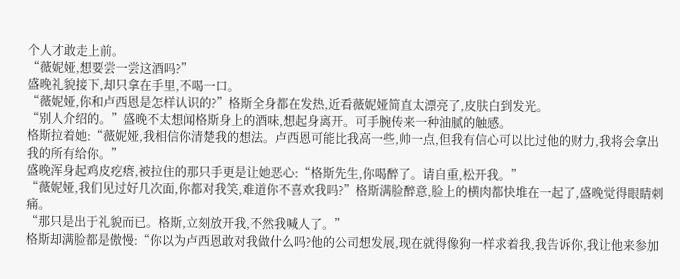个人才敢走上前。
“薇妮娅,想要尝一尝这酒吗?”
盛晚礼貌接下,却只拿在手里,不喝一口。
“薇妮娅,你和卢西恩是怎样认识的?”格斯全身都在发热,近看薇妮娅简直太漂亮了,皮肤白到发光。
“别人介绍的。”盛晚不太想闻格斯身上的酒味,想起身离开。可手腕传来一种油腻的触感。
格斯拉着她:“薇妮娅,我相信你清楚我的想法。卢西恩可能比我高一些,帅一点,但我有信心可以比过他的财力,我将会拿出我的所有给你。”
盛晚浑身起鸡皮疙瘩,被拉住的那只手更是让她恶心:“格斯先生,你喝醉了。请自重,松开我。”
“薇妮娅,我们见过好几次面,你都对我笑,难道你不喜欢我吗?”格斯满脸醉意,脸上的横肉都快堆在一起了,盛晚觉得眼睛刺痛。
“那只是出于礼貌而已。格斯,立刻放开我,不然我喊人了。”
格斯却满脸都是傲慢:“你以为卢西恩敢对我做什么吗?他的公司想发展,现在就得像狗一样求着我,我告诉你,我让他来参加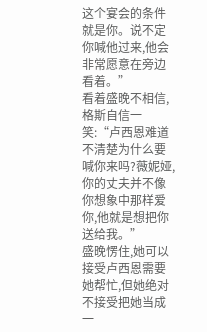这个宴会的条件就是你。说不定你喊他过来,他会非常愿意在旁边看着。”
看着盛晚不相信,格斯自信一笑:“卢西恩难道不清楚为什么要喊你来吗?薇妮娅,你的丈夫并不像你想象中那样爱你,他就是想把你送给我。”
盛晚愣住,她可以接受卢西恩需要她帮忙,但她绝对不接受把她当成一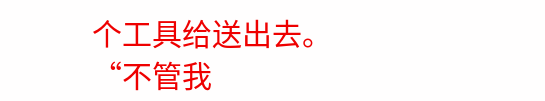个工具给送出去。
“不管我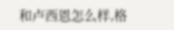和卢西恩怎么样,格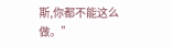斯,你都不能这么做。”